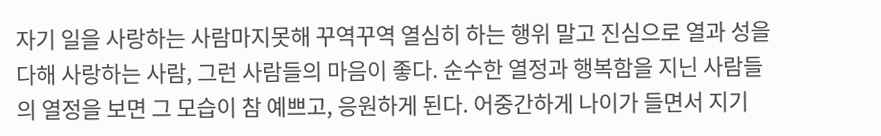자기 일을 사랑하는 사람마지못해 꾸역꾸역 열심히 하는 행위 말고 진심으로 열과 성을 다해 사랑하는 사람, 그런 사람들의 마음이 좋다. 순수한 열정과 행복함을 지닌 사람들의 열정을 보면 그 모습이 참 예쁘고, 응원하게 된다. 어중간하게 나이가 들면서 지기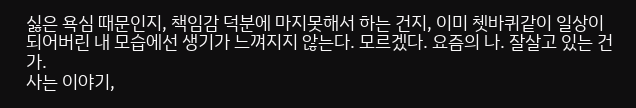싫은 욕심 때문인지, 책임감 덕분에 마지못해서 하는 건지, 이미 쳇바퀴같이 일상이 되어버린 내 모습에선 생기가 느껴지지 않는다. 모르겠다. 요즘의 나. 잘살고 있는 건가.
사는 이야기,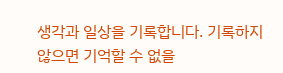생각과 일상을 기록합니다. 기록하지 않으면 기억할 수 없을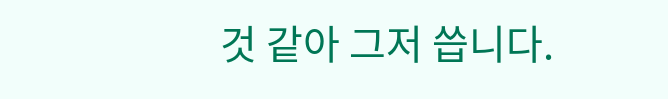것 같아 그저 씁니다.